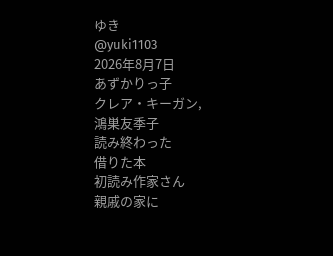ゆき
@yuki1103
2026年8月7日
あずかりっ子
クレア・キーガン,
鴻巣友季子
読み終わった
借りた本
初読み作家さん
親戚の家に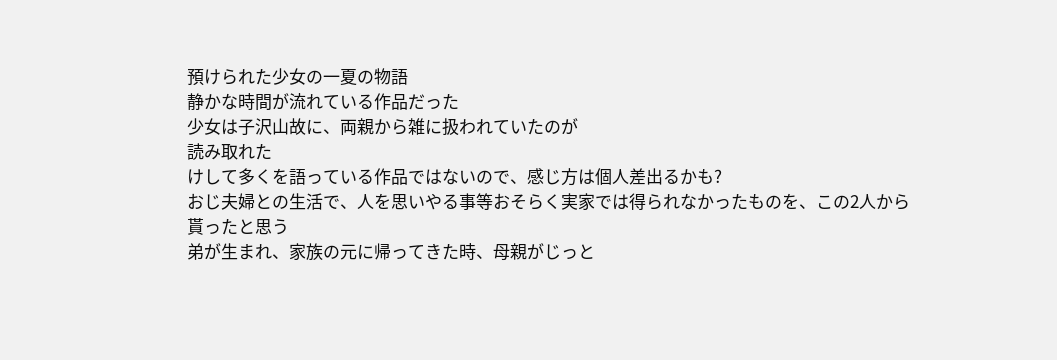預けられた少女の一夏の物語
静かな時間が流れている作品だった
少女は子沢山故に、両親から雑に扱われていたのが
読み取れた
けして多くを語っている作品ではないので、感じ方は個人差出るかも?
おじ夫婦との生活で、人を思いやる事等おそらく実家では得られなかったものを、この2人から貰ったと思う
弟が生まれ、家族の元に帰ってきた時、母親がじっと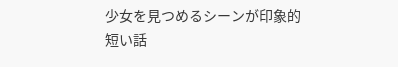少女を見つめるシーンが印象的
短い話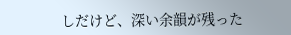しだけど、深い余韻が残った